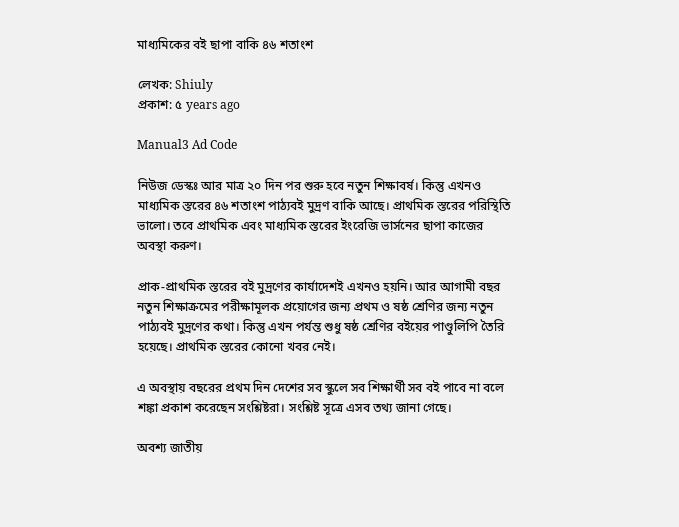মাধ্যমিকের বই ছাপা বাকি ৪৬ শতাংশ

লেখক: Shiuly
প্রকাশ: ৫ years ago

Manual3 Ad Code

নিউজ ডেস্কঃ আর মাত্র ২০ দিন পর শুরু হবে নতুন শিক্ষাবর্ষ। কিন্তু এখনও মাধ্যমিক স্তরের ৪৬ শতাংশ পাঠ্যবই মুদ্রণ বাকি আছে। প্রাথমিক স্তরের পরিস্থিতি ভালো। তবে প্রাথমিক এবং মাধ্যমিক স্তরের ইংরেজি ভার্সনের ছাপা কাজের অবস্থা করুণ।

প্রাক-প্রাথমিক স্তরের বই মুদ্রণের কার্যাদেশই এখনও হয়নি। আর আগামী বছর নতুন শিক্ষাক্রমের পরীক্ষামূলক প্রয়োগের জন্য প্রথম ও ষষ্ঠ শ্রেণির জন্য নতুন পাঠ্যবই মুদ্রণের কথা। কিন্তু এখন পর্যন্ত শুধু ষষ্ঠ শ্রেণির বইয়ের পাণ্ডুলিপি তৈরি হয়েছে। প্রাথমিক স্তরের কোনো খবর নেই।

এ অবস্থায় বছরের প্রথম দিন দেশের সব স্কুলে সব শিক্ষার্থী সব বই পাবে না বলে শঙ্কা প্রকাশ করেছেন সংশ্লিষ্টরা। সংশ্লিষ্ট সূত্রে এসব তথ্য জানা গেছে।

অবশ্য জাতীয়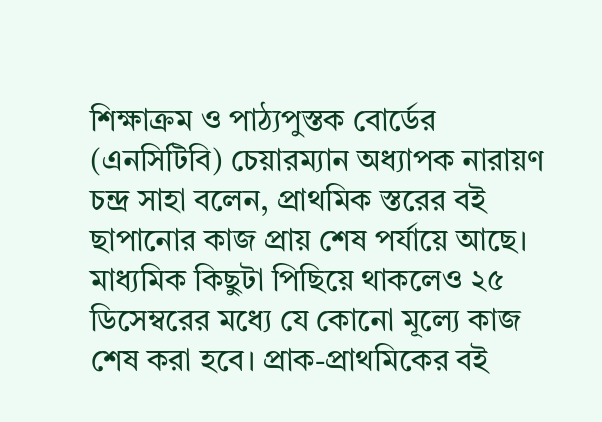শিক্ষাক্রম ও পাঠ্যপুস্তক বোর্ডের (এনসিটিবি) চেয়ারম্যান অধ্যাপক নারায়ণ চন্দ্র সাহা বলেন, প্রাথমিক স্তরের বই ছাপানোর কাজ প্রায় শেষ পর্যায়ে আছে। মাধ্যমিক কিছুটা পিছিয়ে থাকলেও ২৫ ডিসেম্বরের মধ্যে যে কোনো মূল্যে কাজ শেষ করা হবে। প্রাক-প্রাথমিকের বই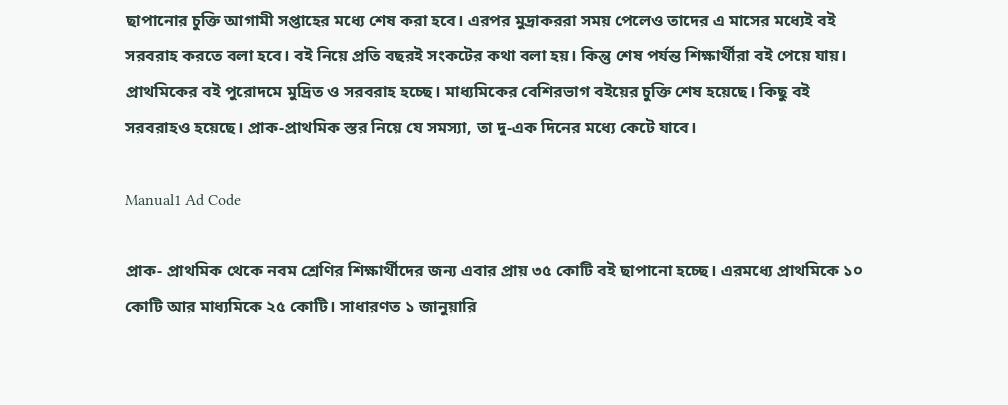ছাপানোর চুক্তি আগামী সপ্তাহের মধ্যে শেষ করা হবে। এরপর মুদ্রাকররা সময় পেলেও তাদের এ মাসের মধ্যেই বই সরবরাহ করতে বলা হবে। বই নিয়ে প্রতি বছরই সংকটের কথা বলা হয়। কিন্তু শেষ পর্যন্ত শিক্ষার্থীরা বই পেয়ে যায়। প্রাথমিকের বই পুরোদমে মুদ্রিত ও সরবরাহ হচ্ছে। মাধ্যমিকের বেশিরভাগ বইয়ের চুক্তি শেষ হয়েছে। কিছু বই সরবরাহও হয়েছে। প্রাক-প্রাথমিক স্তর নিয়ে যে সমস্যা, তা দু-এক দিনের মধ্যে কেটে যাবে।

Manual1 Ad Code

প্রাক- প্রাথমিক থেকে নবম শ্রেণির শিক্ষার্থীদের জন্য এবার প্রায় ৩৫ কোটি বই ছাপানো হচ্ছে। এরমধ্যে প্রাথমিকে ১০ কোটি আর মাধ্যমিকে ২৫ কোটি। সাধারণত ১ জানুয়ারি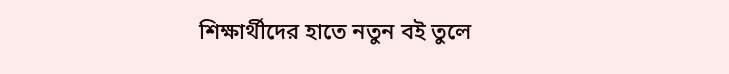শিক্ষার্থীদের হাতে নতুন বই তুলে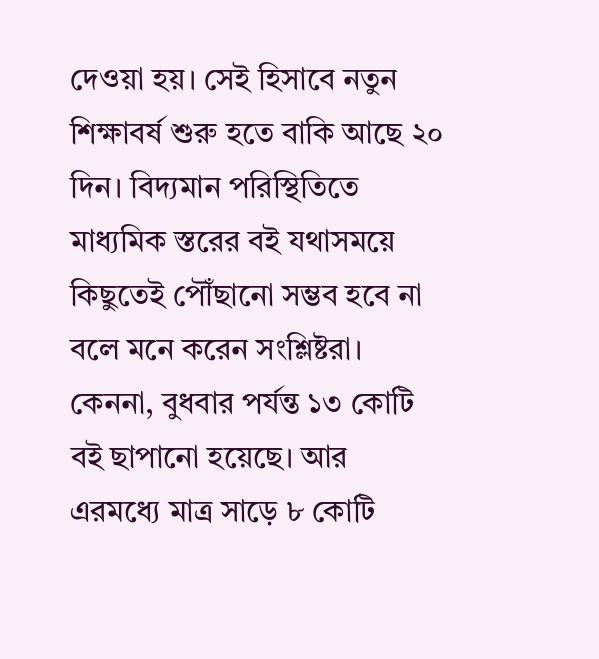দেওয়া হয়। সেই হিসাবে নতুন শিক্ষাবর্ষ শুরু হতে বাকি আছে ২০ দিন। বিদ্যমান পরিস্থিতিতে মাধ্যমিক স্তরের বই যথাসময়ে কিছুতেই পৌঁছানো সম্ভব হবে না বলে মনে করেন সংশ্লিষ্টরা। কেননা, বুধবার পর্যন্ত ১৩ কোটি বই ছাপানো হয়েছে। আর এরমধ্যে মাত্র সাড়ে ৮ কোটি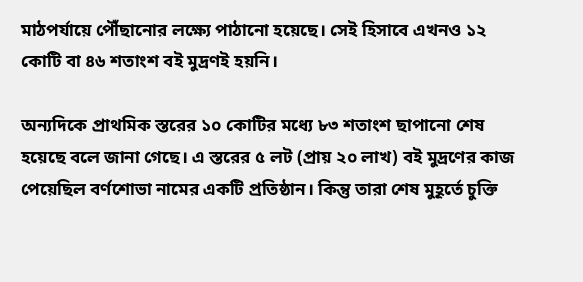মাঠপর্যায়ে পৌঁছানোর লক্ষ্যে পাঠানো হয়েছে। সেই হিসাবে এখনও ১২ কোটি বা ৪৬ শতাংশ বই মুদ্রণই হয়নি।

অন্যদিকে প্রাথমিক স্তরের ১০ কোটির মধ্যে ৮৩ শতাংশ ছাপানো শেষ হয়েছে বলে জানা গেছে। এ স্তরের ৫ লট (প্রায় ২০ লাখ) বই মুদ্রণের কাজ পেয়েছিল বর্ণশোভা নামের একটি প্রতিষ্ঠান। কিন্তু তারা শেষ মুহূর্তে চুক্তি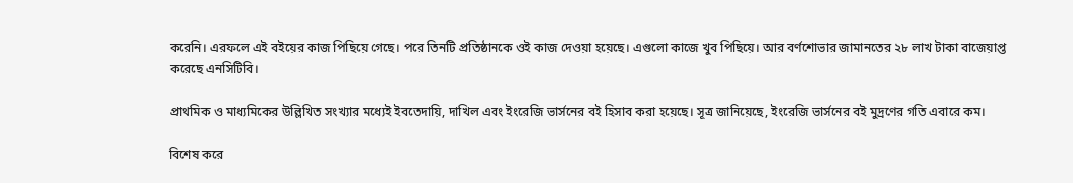করেনি। এরফলে এই বইয়ের কাজ পিছিয়ে গেছে। পরে তিনটি প্রতিষ্ঠানকে ওই কাজ দেওয়া হয়েছে। এগুলো কাজে খুব পিছিয়ে। আর বর্ণশোভার জামানতের ২৮ লাখ টাকা বাজেয়াপ্ত করেছে এনসিটিবি।

প্রাথমিক ও মাধ্যমিকের উল্লিখিত সংখ্যার মধ্যেই ইবতেদায়ি, দাখিল এবং ইংরেজি ভার্সনের বই হিসাব করা হয়েছে। সূত্র জানিয়েছে, ইংরেজি ভার্সনের বই মুদ্রণের গতি এবারে কম।

বিশেষ করে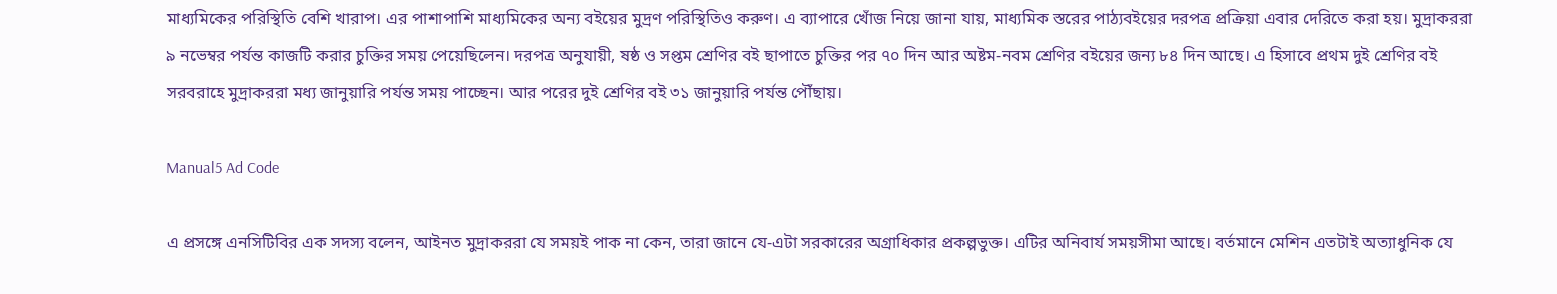মাধ্যমিকের পরিস্থিতি বেশি খারাপ। এর পাশাপাশি মাধ্যমিকের অন্য বইয়ের মুদ্রণ পরিস্থিতিও করুণ। এ ব্যাপারে খোঁজ নিয়ে জানা যায়, মাধ্যমিক স্তরের পাঠ্যবইয়ের দরপত্র প্রক্রিয়া এবার দেরিতে করা হয়। মুদ্রাকররা ৯ নভেম্বর পর্যন্ত কাজটি করার চুক্তির সময় পেয়েছিলেন। দরপত্র অনুযায়ী, ষষ্ঠ ও সপ্তম শ্রেণির বই ছাপাতে চুক্তির পর ৭০ দিন আর অষ্টম-নবম শ্রেণির বইয়ের জন্য ৮৪ দিন আছে। এ হিসাবে প্রথম দুই শ্রেণির বই সরবরাহে মুদ্রাকররা মধ্য জানুয়ারি পর্যন্ত সময় পাচ্ছেন। আর পরের দুই শ্রেণির বই ৩১ জানুয়ারি পর্যন্ত পৌঁছায়।

Manual5 Ad Code

এ প্রসঙ্গে এনসিটিবির এক সদস্য বলেন, আইনত মুদ্রাকররা যে সময়ই পাক না কেন, তারা জানে যে-এটা সরকারের অগ্রাধিকার প্রকল্পভুক্ত। এটির অনিবার্য সময়সীমা আছে। বর্তমানে মেশিন এতটাই অত্যাধুনিক যে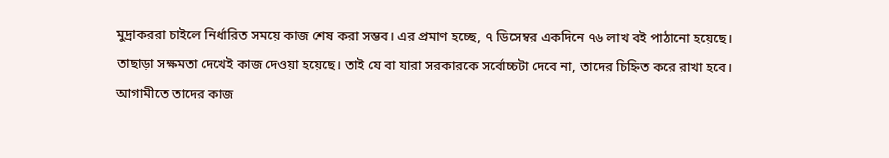মুদ্রাকররা চাইলে নির্ধারিত সময়ে কাজ শেষ করা সম্ভব। এর প্রমাণ হচ্ছে, ৭ ডিসেম্বর একদিনে ৭৬ লাখ বই পাঠানো হয়েছে। তাছাড়া সক্ষমতা দেখেই কাজ দেওয়া হয়েছে। তাই যে বা যারা সরকারকে সর্বোচ্চটা দেবে না, তাদের চিহ্নিত করে রাখা হবে। আগামীতে তাদের কাজ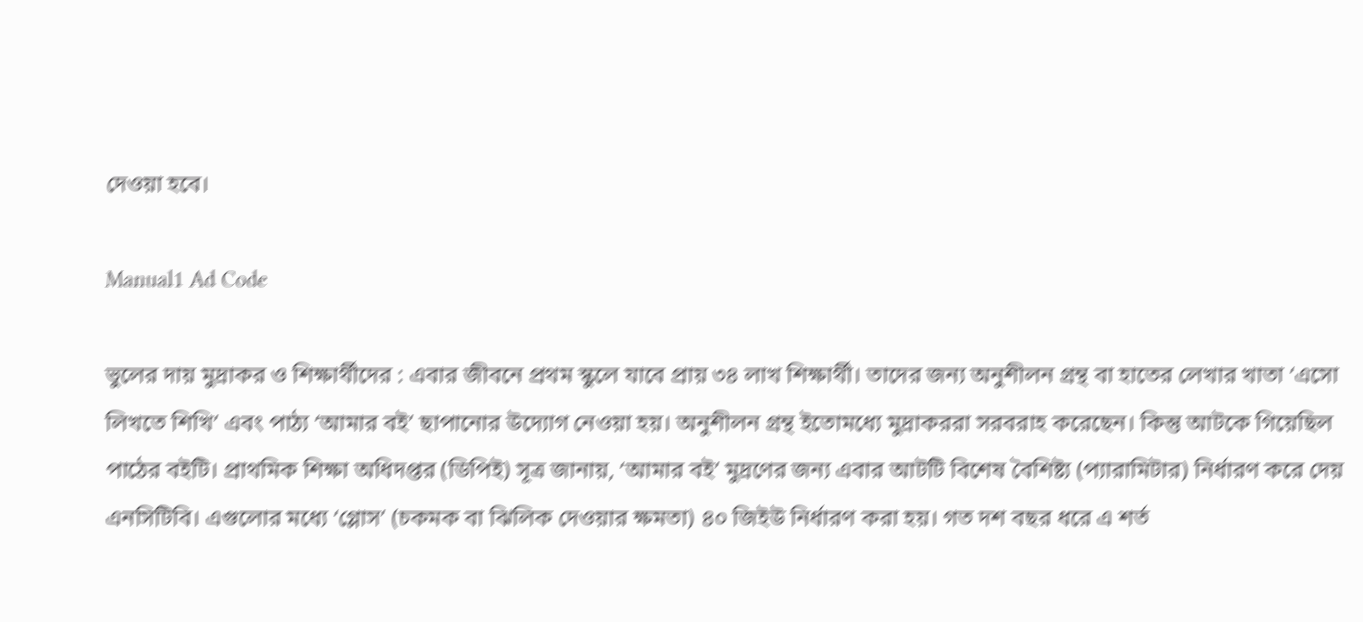দেওয়া হবে।

Manual1 Ad Code

ভুলের দায় মুদ্রাকর ও শিক্ষার্থীদের : এবার জীবনে প্রথম স্কুলে যাবে প্রায় ৩৪ লাখ শিক্ষার্থী। তাদের জন্য অনুশীলন গ্রন্থ বা হাতের লেখার খাতা ‘এসো লিখতে শিখি’ এবং পাঠ্য ‘আমার বই’ ছাপানোর উদ্যোগ নেওয়া হয়। অনুশীলন গ্রন্থ ইতোমধ্যে মুদ্রাকররা সরবরাহ করেছেন। কিন্তু আটকে গিয়েছিল পাঠের বইটি। প্রাথমিক শিক্ষা অধিদপ্তর (ডিপিই) সূত্র জানায়, ‘আমার বই’ মুদ্রণের জন্য এবার আটটি বিশেষ বৈশিষ্ট্য (প্যারামিটার) নির্ধারণ করে দেয় এনসিটিবি। এগুলোর মধ্যে ‘গ্লোস’ (চকমক বা ঝিলিক দেওয়ার ক্ষমতা) ৪০ জিইউ নির্ধারণ করা হয়। গত দশ বছর ধরে এ শর্ত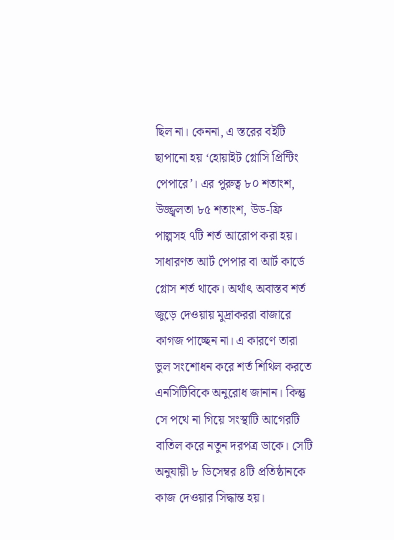ছিল না। কেননা, এ স্তরের বইটি ছাপানো হয় ‘হোয়াইট গ্লোসি প্রিন্টিং পেপারে’। এর পুরুত্ব ৮০ শতাংশ, উজ্জ্বলতা ৮৫ শতাংশ, উড-ফ্রি পাল্পসহ ৭টি শর্ত আরোপ করা হয়। সাধারণত আর্ট পেপার বা আর্ট কার্ডে গ্লোস শর্ত থাকে। অর্থাৎ অবাস্তব শর্ত জুড়ে দেওয়ায় মুদ্রাকররা বাজারে কাগজ পাচ্ছেন না। এ কারণে তারা ভুল সংশোধন করে শর্ত শিথিল করতে এনসিটিবিকে অনুরোধ জানান। কিন্তু সে পথে না গিয়ে সংস্থাটি আগেরটি বাতিল করে নতুন দরপত্র ডাকে। সেটি অনুযায়ী ৮ ডিসেম্বর ৪টি প্রতিষ্ঠানকে কাজ দেওয়ার সিদ্ধান্ত হয়।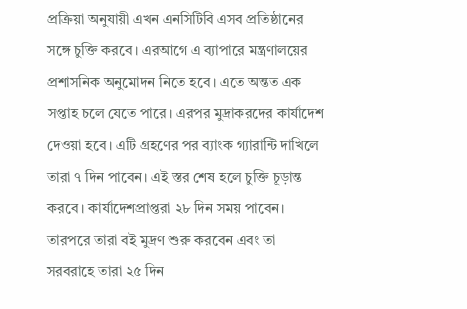প্রক্রিয়া অনুযায়ী এখন এনসিটিবি এসব প্রতিষ্ঠানের সঙ্গে চুক্তি করবে। এরআগে এ ব্যাপারে মন্ত্রণালয়ের প্রশাসনিক অনুমোদন নিতে হবে। এতে অন্তত এক সপ্তাহ চলে যেতে পারে। এরপর মুদ্রাকরদের কার্যাদেশ দেওয়া হবে। এটি গ্রহণের পর ব্যাংক গ্যারান্টি দাখিলে তারা ৭ দিন পাবেন। এই স্তর শেষ হলে চুক্তি চূড়ান্ত করবে। কার্যাদেশপ্রাপ্তরা ২৮ দিন সময় পাবেন। তারপরে তারা বই মুদ্রণ শুরু করবেন এবং তা সরবরাহে তারা ২৫ দিন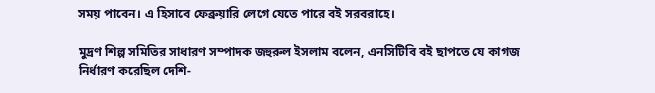সময় পাবেন। এ হিসাবে ফেব্রুয়ারি লেগে যেতে পারে বই সরবরাহে।

মুদ্রণ শিল্প সমিতির সাধারণ সম্পাদক জহুরুল ইসলাম বলেন, এনসিটিবি বই ছাপতে যে কাগজ নির্ধারণ করেছিল দেশি-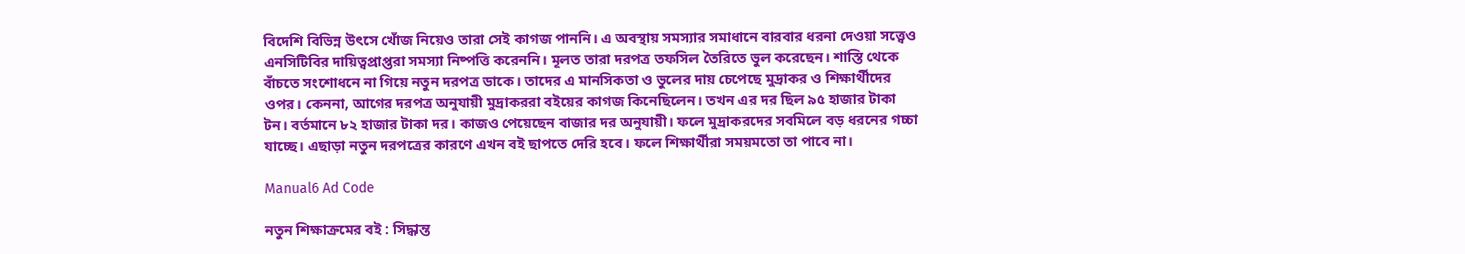বিদেশি বিভিন্ন উৎসে খোঁজ নিয়েও তারা সেই কাগজ পাননি। এ অবস্থায় সমস্যার সমাধানে বারবার ধরনা দেওয়া সত্ত্বেও এনসিটিবির দায়িত্বপ্রাপ্তরা সমস্যা নিষ্পত্তি করেননি। মূলত তারা দরপত্র তফসিল তৈরিতে ভুল করেছেন। শাস্তি থেকে বাঁচতে সংশোধনে না গিয়ে নতুন দরপত্র ডাকে। তাদের এ মানসিকতা ও ভুলের দায় চেপেছে মুদ্রাকর ও শিক্ষার্থীদের ওপর। কেননা, আগের দরপত্র অনুযায়ী মুদ্রাকররা বইয়ের কাগজ কিনেছিলেন। তখন এর দর ছিল ৯৫ হাজার টাকা টন। বর্তমানে ৮২ হাজার টাকা দর। কাজও পেয়েছেন বাজার দর অনুযায়ী। ফলে মুদ্রাকরদের সবমিলে বড় ধরনের গচ্চা যাচ্ছে। এছাড়া নতুন দরপত্রের কারণে এখন বই ছাপতে দেরি হবে। ফলে শিক্ষার্থীরা সময়মতো তা পাবে না।

Manual6 Ad Code

নতুন শিক্ষাক্রমের বই : সিদ্ধান্ত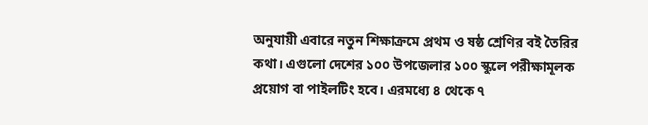অনুযায়ী এবারে নতুন শিক্ষাক্রমে প্রথম ও ষষ্ঠ শ্রেণির বই তৈরির কথা। এগুলো দেশের ১০০ উপজেলার ১০০ স্কুলে পরীক্ষামূলক প্রয়োগ বা পাইলটিং হবে। এরমধ্যে ৪ থেকে ৭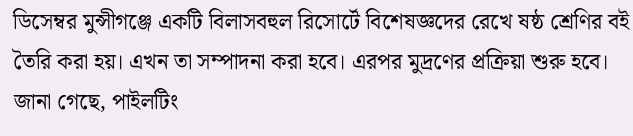ডিসেম্বর মুন্সীগঞ্জে একটি বিলাসবহুল রিসোর্টে বিশেষজ্ঞদের রেখে ষষ্ঠ শ্রেণির বই তৈরি করা হয়। এখন তা সম্পাদনা করা হবে। এরপর মুদ্রণের প্রক্রিয়া শুরু হবে। জানা গেছে, পাইলটিং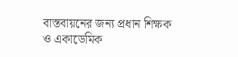বাস্তবায়নের জন্য প্রধান শিক্ষক ও একাডেমিক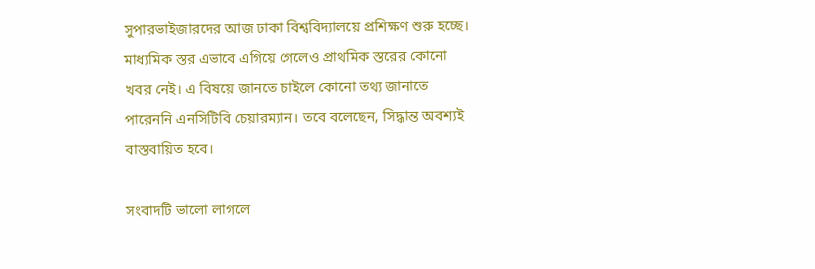সুপারভাইজারদের আজ ঢাকা বিশ্ববিদ্যালয়ে প্রশিক্ষণ শুরু হচ্ছে। মাধ্যমিক স্তর এভাবে এগিয়ে গেলেও প্রাথমিক স্তরের কোনো খবর নেই। এ বিষয়ে জানতে চাইলে কোনো তথ্য জানাতে পারেননি এনসিটিবি চেয়ারম্যান। তবে বলেছেন, সিদ্ধান্ত অবশ্যই বাস্তবায়িত হবে।

সংবাদটি ভালো লাগলে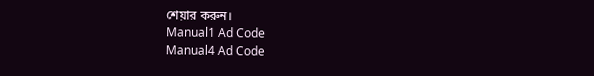শেয়ার করুন।
Manual1 Ad Code
Manual4 Ad Code